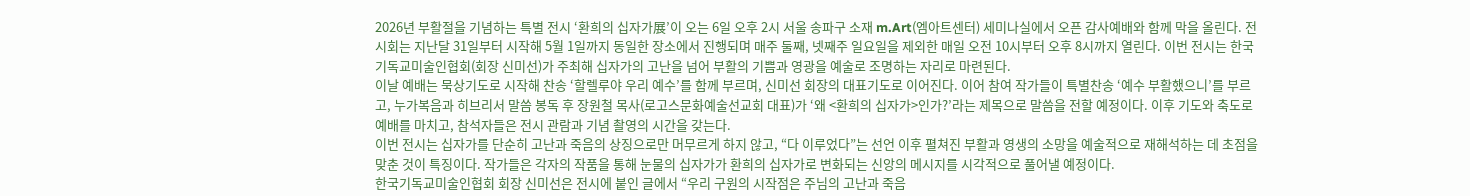2026년 부활절을 기념하는 특별 전시 ‘환희의 십자가展’이 오는 6일 오후 2시 서울 송파구 소재 m.Art(엠아트센터) 세미나실에서 오픈 감사예배와 함께 막을 올린다. 전시회는 지난달 31일부터 시작해 5월 1일까지 동일한 장소에서 진행되며 매주 둘째, 넷째주 일요일을 제외한 매일 오전 10시부터 오후 8시까지 열린다. 이번 전시는 한국기독교미술인협회(회장 신미선)가 주최해 십자가의 고난을 넘어 부활의 기쁨과 영광을 예술로 조명하는 자리로 마련된다.
이날 예배는 묵상기도로 시작해 찬송 ‘할렐루야 우리 예수’를 함께 부르며, 신미선 회장의 대표기도로 이어진다. 이어 참여 작가들이 특별찬송 ‘예수 부활했으니’를 부르고, 누가복음과 히브리서 말씀 봉독 후 장원철 목사(로고스문화예술선교회 대표)가 ‘왜 <환희의 십자가>인가?’라는 제목으로 말씀을 전할 예정이다. 이후 기도와 축도로 예배를 마치고, 참석자들은 전시 관람과 기념 촬영의 시간을 갖는다.
이번 전시는 십자가를 단순히 고난과 죽음의 상징으로만 머무르게 하지 않고, “다 이루었다”는 선언 이후 펼쳐진 부활과 영생의 소망을 예술적으로 재해석하는 데 초점을 맞춘 것이 특징이다. 작가들은 각자의 작품을 통해 눈물의 십자가가 환희의 십자가로 변화되는 신앙의 메시지를 시각적으로 풀어낼 예정이다.
한국기독교미술인협회 회장 신미선은 전시에 붙인 글에서 “우리 구원의 시작점은 주님의 고난과 죽음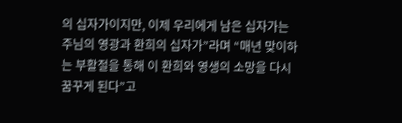의 십자가이지만, 이제 우리에게 남은 십자가는 주님의 영광과 환희의 십자가”라며 “매년 맞이하는 부활절을 통해 이 환희와 영생의 소망을 다시 꿈꾸게 된다”고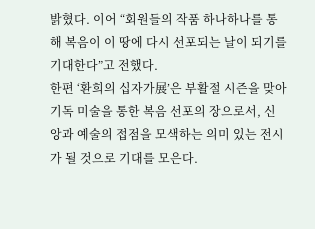밝혔다. 이어 “회원들의 작품 하나하나를 통해 복음이 이 땅에 다시 선포되는 날이 되기를 기대한다”고 전했다.
한편 ‘환희의 십자가展’은 부활절 시즌을 맞아 기독 미술을 통한 복음 선포의 장으로서, 신앙과 예술의 접점을 모색하는 의미 있는 전시가 될 것으로 기대를 모은다.